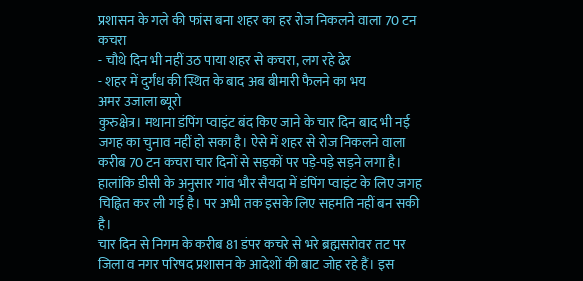प्रशासन के गले की फांस बना शहर का हर रोज निकलने वाला 70 टन कचरा
- चौथे दिन भी नहीं उठ पाया शहर से कचरा, लग रहे ढेर
- शहर में दुर्गंध की स्थित के बाद अब बीमारी फैलने का भय
अमर उजाला ब्यूरो
कुरुक्षेत्र। मथाना डंपिंग प्वाइंट बंद किए जाने के चार दिन बाद भी नई जगह का चुनाव नहीं हो सका है। ऐसे में शहर से रोज निकलने वाला करीब 70 टन कचरा चार दिनों से सड़कों पर पड़े-पड़े सड़ने लगा है। हालांकि डीसी के अनुसार गांव भौर सैयदा में डंपिंग प्वाइंट के लिए जगह चिह्नित कर ली गई है। पर अभी तक इसके लिए सहमति नहीं बन सकी है।
चार दिन से निगम के करीब 81 डंपर कचरे से भरे ब्रह्मसरोवर तट पर जिला व नगर परिषद प्रशासन के आदेशों की बाट जोह रहे हैं। इस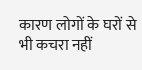कारण लोगों के घरों से भी कचरा नहीं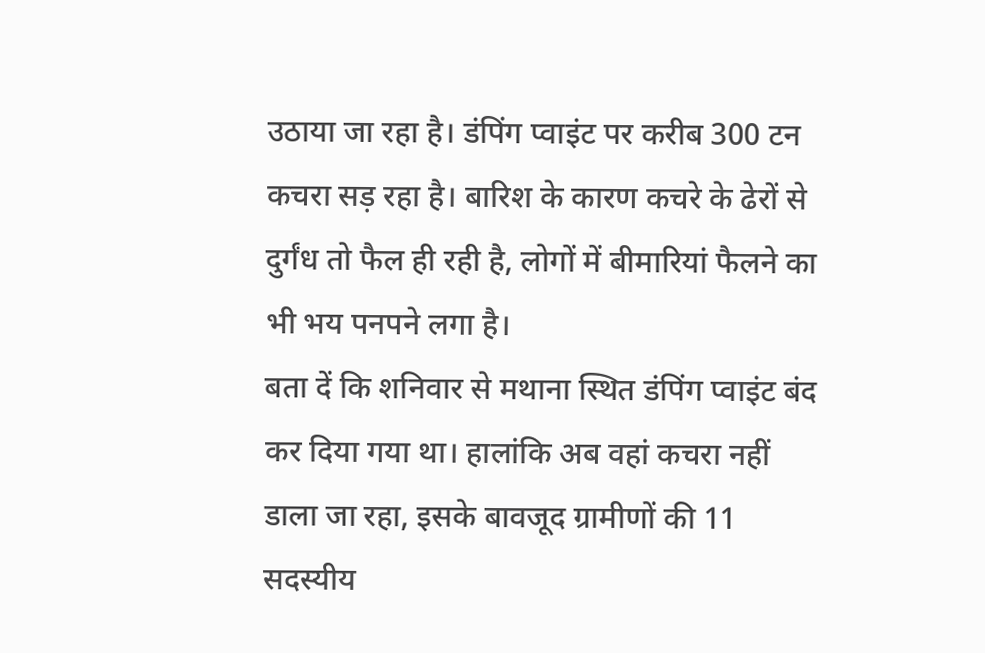उठाया जा रहा है। डंपिंग प्वाइंट पर करीब 300 टन कचरा सड़ रहा है। बारिश के कारण कचरे के ढेरों से दुर्गंध तो फैल ही रही है, लोगों में बीमारियां फैलने का भी भय पनपने लगा है।
बता दें कि शनिवार से मथाना स्थित डंपिंग प्वाइंट बंद कर दिया गया था। हालांकि अब वहां कचरा नहीं डाला जा रहा, इसके बावजूद ग्रामीणों की 11 सदस्यीय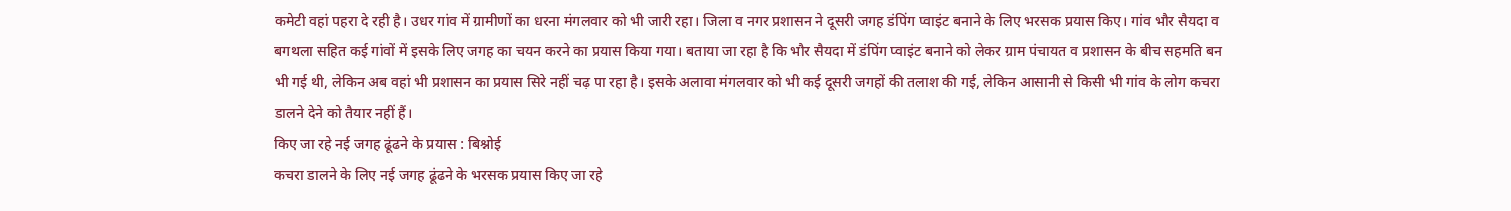कमेटी वहां पहरा दे रही है। उधर गांव में ग्रामीणों का धरना मंगलवार को भी जारी रहा। जिला व नगर प्रशासन ने दूसरी जगह डंपिंग प्वाइंट बनाने के लिए भरसक प्रयास किए। गांव भौर सैयदा व बगथला सहित कई गांवों में इसके लिए जगह का चयन करने का प्रयास किया गया। बताया जा रहा है कि भौर सैयदा में डंपिंग प्वाइंट बनाने को लेकर ग्राम पंचायत व प्रशासन के बीच सहमति बन भी गई थी, लेकिन अब वहां भी प्रशासन का प्रयास सिरे नहीं चढ़ पा रहा है। इसके अलावा मंगलवार को भी कई दूसरी जगहों की तलाश की गई, लेकिन आसानी से किसी भी गांव के लोग कचरा डालने देने को तैयार नहीं हैं।
किए जा रहे नई जगह ढूंढने के प्रयास : बिश्नोई
कचरा डालने के लिए नई जगह ढूंढने के भरसक प्रयास किए जा रहे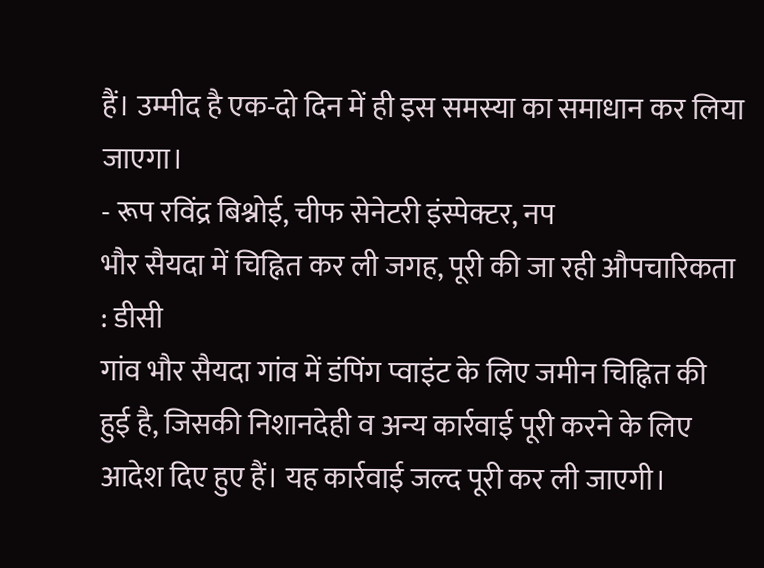हैं। उम्मीद है एक-दो दिन में ही इस समस्या का समाधान कर लिया जाएगा।
- रूप रविंद्र बिश्नोई, चीफ सेनेटरी इंस्पेक्टर, नप
भौर सैयदा में चिह्नित कर ली जगह, पूरी की जा रही औपचारिकता : डीसी
गांव भौर सैयदा गांव में डंपिंग प्वाइंट के लिए जमीन चिह्नित की हुई है, जिसकी निशानदेही व अन्य कार्रवाई पूरी करने के लिए आदेश दिए हुए हैं। यह कार्रवाई जल्द पूरी कर ली जाएगी।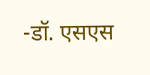-डॉ. एसएस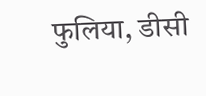फुलिया, डीसी